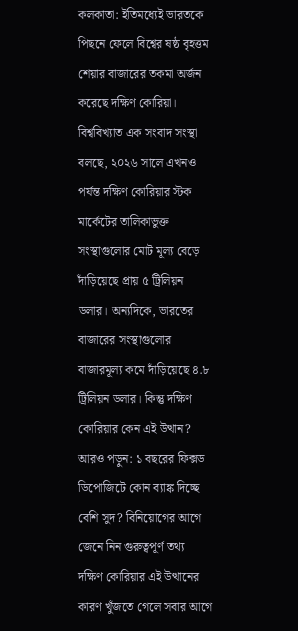কলকাতা: ইতিমধ্যেই ভারতকে পিছনে ফেলে বিশ্বের ষষ্ঠ বৃহত্তম শেয়ার বাজারের তকমা অর্জন করেছে দক্ষিণ কোরিয়া। বিশ্ববিখ্যাত এক সংবাদ সংস্থা বলছে, ২০২৬ সালে এখনও পর্যন্ত দক্ষিণ কোরিয়ার স্টক মার্কেটের তালিকাভুক্ত সংস্থাগুলোর মোট মূল্য বেড়ে দাঁড়িয়েছে প্রায় ৫ ট্রিলিয়ন ডলার। অন্যদিকে, ভারতের বাজারের সংস্থাগুলোর বাজারমূল্য কমে দাঁড়িয়েছে ৪.৮ ট্রিলিয়ন ডলার। কিন্তু দক্ষিণ কোরিয়ার কেন এই উত্থান?
আরও পড়ুন: ১ বছরের ফিক্সড ডিপোজিটে কোন ব্যাঙ্ক দিচ্ছে বেশি সুদ? বিনিয়োগের আগে জেনে নিন গুরুত্বপূর্ণ তথ্য
দক্ষিণ কোরিয়ার এই উত্থানের কারণ খুঁজতে গেলে সবার আগে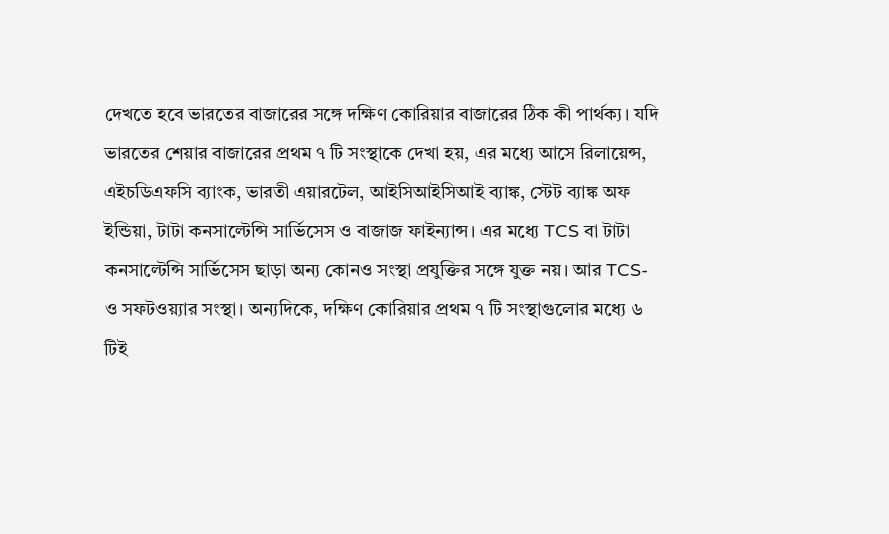দেখতে হবে ভারতের বাজারের সঙ্গে দক্ষিণ কোরিয়ার বাজারের ঠিক কী পার্থক্য। যদি ভারতের শেয়ার বাজারের প্রথম ৭ টি সংস্থাকে দেখা হয়, এর মধ্যে আসে রিলায়েন্স, এইচডিএফসি ব্যাংক, ভারতী এয়ারটেল, আইসিআইসিআই ব্যাঙ্ক, স্টেট ব্যাঙ্ক অফ ইন্ডিয়া, টাটা কনসাল্টেন্সি সার্ভিসেস ও বাজাজ ফাইন্যান্স। এর মধ্যে TCS বা টাটা কনসাল্টেন্সি সার্ভিসেস ছাড়া অন্য কোনও সংস্থা প্রযুক্তির সঙ্গে যুক্ত নয়। আর TCS-ও সফটওয়্যার সংস্থা। অন্যদিকে, দক্ষিণ কোরিয়ার প্রথম ৭ টি সংস্থাগুলোর মধ্যে ৬ টিই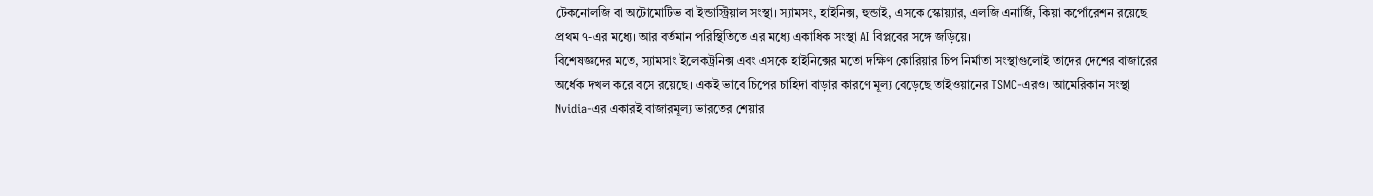টেকনোলজি বা অটোমোটিভ বা ইন্ডাস্ট্রিয়াল সংস্থা। স্যামসং, হাইনিক্স, হুন্ডাই, এসকে স্কোয়্যার, এলজি এনার্জি, কিয়া কর্পোরেশন রয়েছে প্রথম ৭-এর মধ্যে। আর বর্তমান পরিস্থিতিতে এর মধ্যে একাধিক সংস্থা AI বিপ্লবের সঙ্গে জড়িয়ে।
বিশেষজ্ঞদের মতে, স্যামসাং ইলেকট্রনিক্স এবং এসকে হাইনিক্সের মতো দক্ষিণ কোরিয়ার চিপ নির্মাতা সংস্থাগুলোই তাদের দেশের বাজারের অর্ধেক দখল করে বসে রয়েছে। একই ভাবে চিপের চাহিদা বাড়ার কারণে মূল্য বেড়েছে তাইওয়ানের TSMC-এরও। আমেরিকান সংস্থা Nvidia-এর একারই বাজারমূল্য ভারতের শেয়ার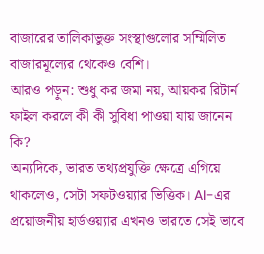বাজারের তালিকাভুক্ত সংস্থাগুলোর সম্মিলিত বাজারমূল্যের থেকেও বেশি।
আরও পড়ুন: শুধু কর জমা নয়, আয়কর রিটার্ন ফাইল করলে কী কী সুবিধা পাওয়া যায় জানেন কি?
অন্যদিকে, ভারত তথ্যপ্রযুক্তি ক্ষেত্রে এগিয়ে থাকলেও, সেটা সফটওয়্যার ভিত্তিক। AI-এর প্রয়োজনীয় হার্ডওয়্যার এখনও ভারতে সেই ভাবে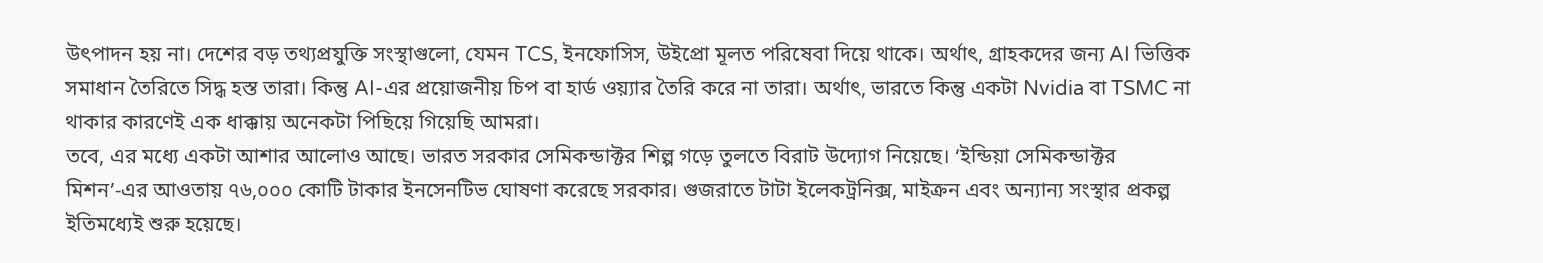উৎপাদন হয় না। দেশের বড় তথ্যপ্রযুক্তি সংস্থাগুলো, যেমন TCS, ইনফোসিস, উইপ্রো মূলত পরিষেবা দিয়ে থাকে। অর্থাৎ, গ্রাহকদের জন্য AI ভিত্তিক সমাধান তৈরিতে সিদ্ধ হস্ত তারা। কিন্তু AI-এর প্রয়োজনীয় চিপ বা হার্ড ওয়্যার তৈরি করে না তারা। অর্থাৎ, ভারতে কিন্তু একটা Nvidia বা TSMC না থাকার কারণেই এক ধাক্কায় অনেকটা পিছিয়ে গিয়েছি আমরা।
তবে, এর মধ্যে একটা আশার আলোও আছে। ভারত সরকার সেমিকন্ডাক্টর শিল্প গড়ে তুলতে বিরাট উদ্যোগ নিয়েছে। ‘ইন্ডিয়া সেমিকন্ডাক্টর মিশন’-এর আওতায় ৭৬,০০০ কোটি টাকার ইনসেনটিভ ঘোষণা করেছে সরকার। গুজরাতে টাটা ইলেকট্রনিক্স, মাইক্রন এবং অন্যান্য সংস্থার প্রকল্প ইতিমধ্যেই শুরু হয়েছে।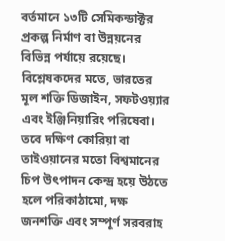বর্তমানে ১৩টি সেমিকন্ডাক্টর প্রকল্প নির্মাণ বা উন্নয়নের বিভিন্ন পর্যায়ে রয়েছে।
বিশ্লেষকদের মতে, ভারতের মূল শক্তি ডিজাইন, সফটওয়্যার এবং ইঞ্জিনিয়ারিং পরিষেবা। তবে দক্ষিণ কোরিয়া বা তাইওয়ানের মতো বিশ্বমানের চিপ উৎপাদন কেন্দ্র হয়ে উঠতে হলে পরিকাঠামো, দক্ষ জনশক্তি এবং সম্পূর্ণ সরবরাহ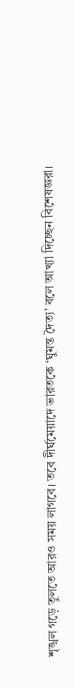শৃঙ্খল গড়ে তুলতে আরও সময় লাগবে। তবে দীর্ঘমেয়াদে ভারতকে ‘ঘুমন্ত দৈত্য’ বলে আখ্যা দিচ্ছেন বিশেষজ্ঞরা।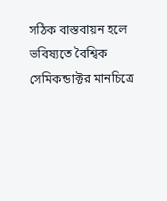সঠিক বাস্তবায়ন হলে ভবিষ্যতে বৈশ্বিক সেমিকন্ডাক্টর মানচিত্রে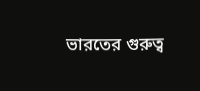ভারতের গুরুত্ব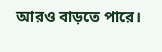আরও বাড়তে পারে।